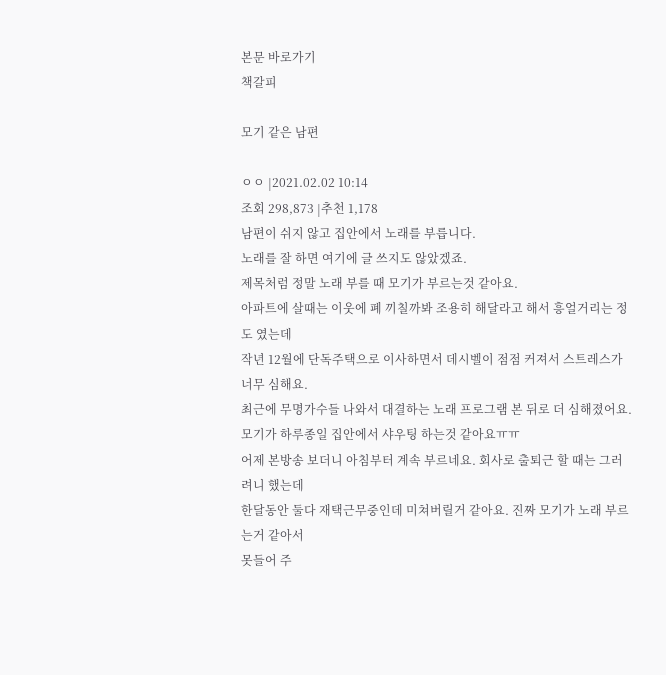본문 바로가기
책갈피

모기 같은 남편

ㅇㅇ |2021.02.02 10:14
조회 298,873 |추천 1,178
남편이 쉬지 않고 집안에서 노래를 부릅니다.
노래를 잘 하면 여기에 글 쓰지도 않았겠죠.
제목처럼 정말 노래 부를 때 모기가 부르는것 같아요.
아파트에 살때는 이웃에 폐 끼칠까봐 조용히 해달라고 해서 흥얼거리는 정도 였는데
작년 12월에 단독주택으로 이사하면서 데시벨이 점점 커져서 스트레스가 너무 심해요.
최근에 무명가수들 나와서 대결하는 노래 프로그램 본 뒤로 더 심해졌어요.
모기가 하루종일 집안에서 샤우팅 하는것 같아요ㅠㅠ
어제 본방송 보더니 아침부터 계속 부르네요. 회사로 출퇴근 할 때는 그러려니 했는데
한달동안 둘다 재택근무중인데 미쳐버릴거 같아요. 진짜 모기가 노래 부르는거 같아서
못들어 주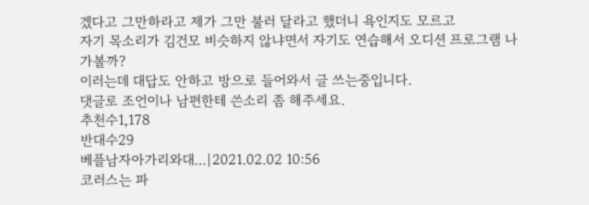겠다고 그만하라고 제가 그만 불러 달라고 했더니 욕인지도 모르고
자기 목소리가 김건모 비슷하지 않냐면서 자기도 연습해서 오디션 프로그램 나가볼까?
이러는데 대답도 안하고 방으로 들어와서 글 쓰는중입니다.
댓글로 조언이나 남편한테 쓴소리 좀 해주세요.
추천수1,178
반대수29
베플남자아가리와대...|2021.02.02 10:56
코러스는 파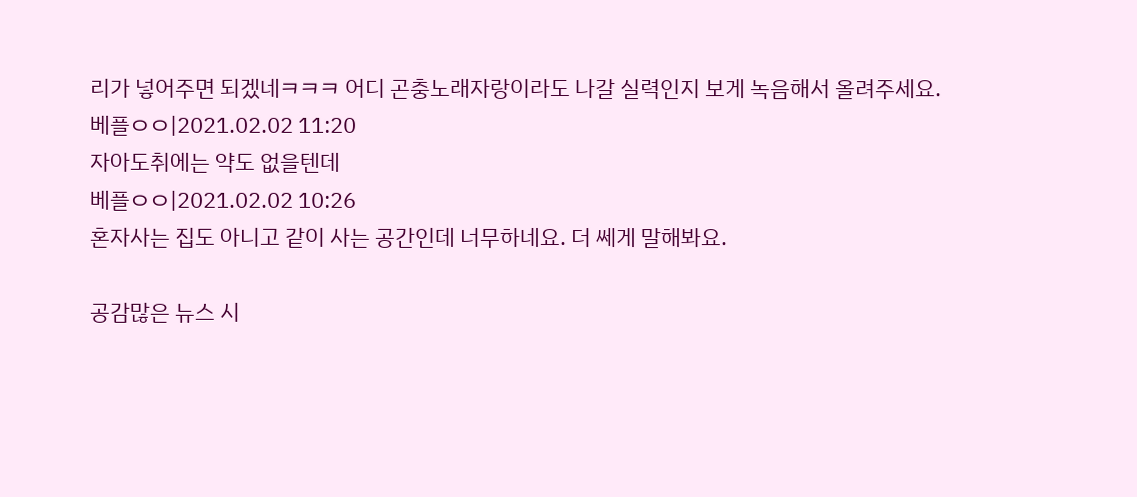리가 넣어주면 되겠네ㅋㅋㅋ 어디 곤충노래자랑이라도 나갈 실력인지 보게 녹음해서 올려주세요.
베플ㅇㅇ|2021.02.02 11:20
자아도취에는 약도 없을텐데
베플ㅇㅇ|2021.02.02 10:26
혼자사는 집도 아니고 같이 사는 공간인데 너무하네요. 더 쎄게 말해봐요.

공감많은 뉴스 시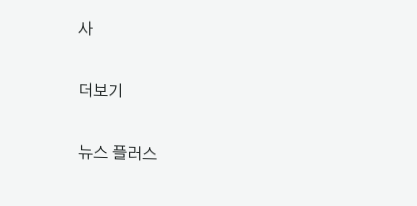사

더보기

뉴스 플러스